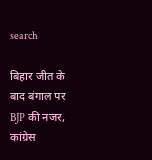search

बिहार जीत के बाद बंगाल पर BJP की नजर, कांग्रेस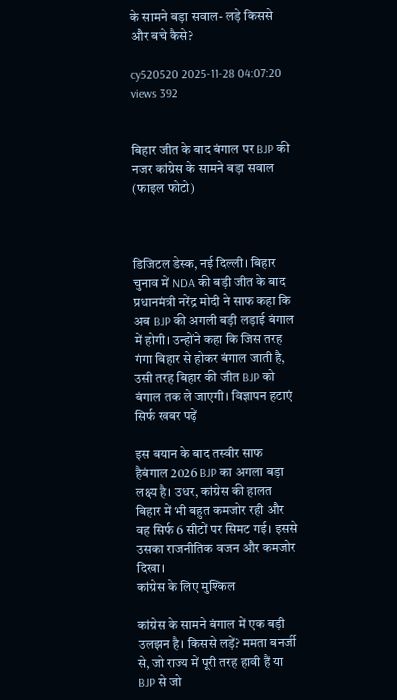के सामने बड़ा सवाल- लड़े किससे और बचे कैसे?

cy520520 2025-11-28 04:07:20 views 392


बिहार जीत के बाद बंगाल पर BJP की नजर कांग्रेस के सामने बड़ा सवाल (फाइल फोटो)



डिजिटल डेस्क, नई दिल्ली। बिहार चुनाव में NDA की बड़ी जीत के बाद प्रधानमंत्री नरेंद्र मोदी ने साफ कहा कि अब BJP की अगली बड़ी लड़ाई बंगाल में होगी। उन्होंने कहा कि जिस तरह गंगा बिहार से होकर बंगाल जाती है, उसी तरह बिहार की जीत BJP को बंगाल तक ले जाएगी। विज्ञापन हटाएं सिर्फ खबर पढ़ें

इस बयान के बाद तस्वीर साफ हैबंगाल 2026 BJP का अगला बड़ा लक्ष्य है। उधर, कांग्रेस की हालत बिहार में भी बहुत कमजोर रही और वह सिर्फ 6 सीटों पर सिमट गई। इससे उसका राजनीतिक वजन और कमजोर दिखा।
कांग्रेस के लिए मुश्किल

कांग्रेस के सामने बंगाल में एक बड़ी उलझन है। किससे लड़ें? ममता बनर्जी से, जो राज्य में पूरी तरह हावी हैं या BJP से जो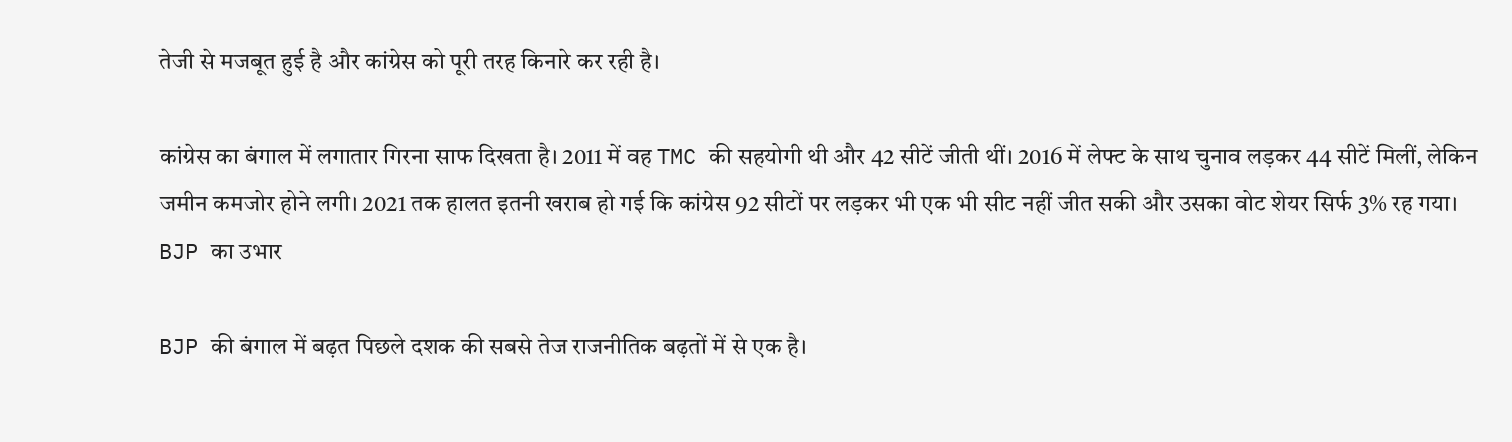तेजी से मजबूत हुई है और कांग्रेस को पूरी तरह किनारे कर रही है।

कांग्रेस का बंगाल में लगातार गिरना साफ दिखता है। 2011 में वह TMC की सहयोगी थी और 42 सीटें जीती थीं। 2016 में लेफ्ट के साथ चुनाव लड़कर 44 सीटें मिलीं, लेकिन जमीन कमजोर होने लगी। 2021 तक हालत इतनी खराब हो गई कि कांग्रेस 92 सीटों पर लड़कर भी एक भी सीट नहीं जीत सकी और उसका वोट शेयर सिर्फ 3% रह गया।
BJP का उभार

BJP की बंगाल में बढ़त पिछले दशक की सबसे तेज राजनीतिक बढ़तों में से एक है।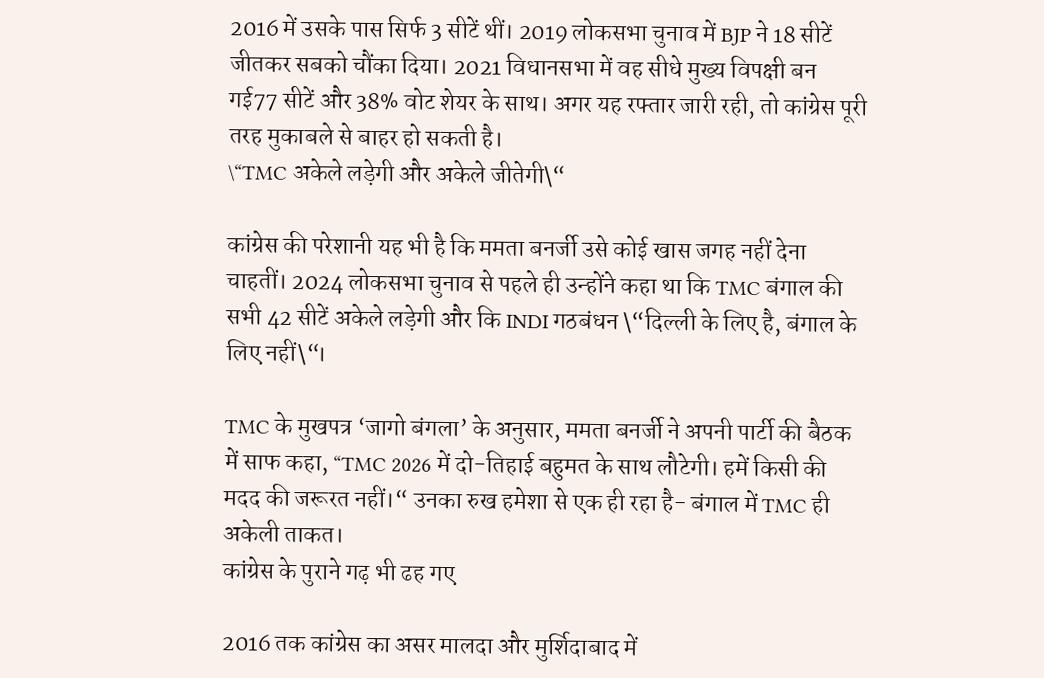2016 में उसके पास सिर्फ 3 सीटें थीं। 2019 लोकसभा चुनाव में BJP ने 18 सीटें जीतकर सबको चौंका दिया। 2021 विधानसभा में वह सीधे मुख्य विपक्षी बन गई77 सीटें और 38% वोट शेयर के साथ। अगर यह रफ्तार जारी रही, तो कांग्रेस पूरी तरह मुकाबले से बाहर हो सकती है।
\“TMC अकेले लड़ेगी और अकेले जीतेगी\“

कांग्रेस की परेशानी यह भी है कि ममता बनर्जी उसे कोई खास जगह नहीं देना चाहतीं। 2024 लोकसभा चुनाव से पहले ही उन्होंने कहा था कि TMC बंगाल की सभी 42 सीटें अकेले लड़ेगी और कि INDI गठबंधन \“दिल्ली के लिए है, बंगाल के लिए नहीं\“।

TMC के मुखपत्र ‘जागो बंगला’ के अनुसार, ममता बनर्जी ने अपनी पार्टी की बैठक में साफ कहा, “TMC 2026 में दो-तिहाई बहुमत के साथ लौटेगी। हमें किसी की मदद की जरूरत नहीं।“ उनका रुख हमेशा से एक ही रहा है- बंगाल में TMC ही अकेली ताकत।
कांग्रेस के पुराने गढ़ भी ढह गए

2016 तक कांग्रेस का असर मालदा और मुर्शिदाबाद में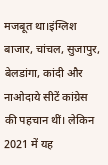मजबूत था।इंग्लिश बाजार, चांचल, सुजापुर, बेलडांगा, कांदी और नाओदाये सीटें कांग्रेस की पहचान थीं। लेकिन 2021 में यह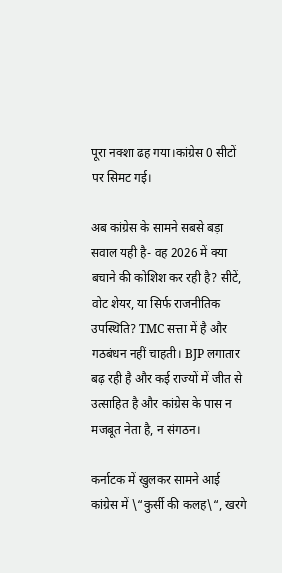पूरा नक्शा ढह गया।कांग्रेस 0 सीटों पर सिमट गई।

अब कांग्रेस के सामने सबसे बड़ा सवाल यही है- वह 2026 में क्या बचाने की कोशिश कर रही है? सीटें, वोट शेयर, या सिर्फ राजनीतिक उपस्थिति? TMC सत्ता में है और गठबंधन नहीं चाहती। BJP लगातार बढ़ रही है और कई राज्यों में जीत से उत्साहित है और कांग्रेस के पास न मजबूत नेता है, न संगठन।

कर्नाटक में खुलकर सामने आई कांग्रेस में \“कुर्सी की कलह\“, खरगे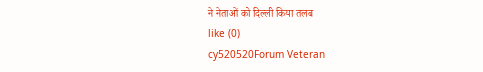ने नेताओं को दिल्ली किया तलब
like (0)
cy520520Forum Veteran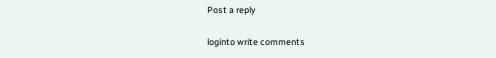Post a reply

loginto write comments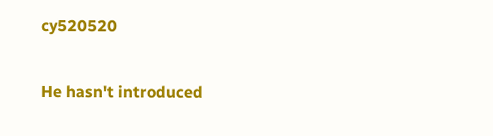cy520520

He hasn't introduced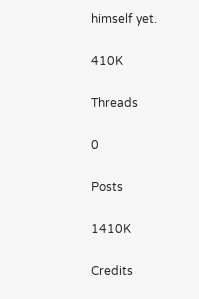himself yet.

410K

Threads

0

Posts

1410K

Credits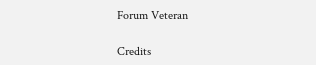Forum Veteran

Credits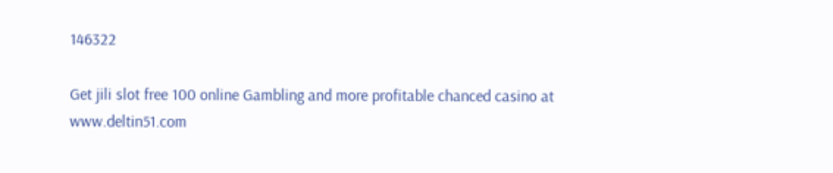146322

Get jili slot free 100 online Gambling and more profitable chanced casino at www.deltin51.com